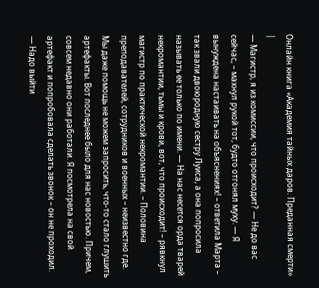Онлайн книга «Академия тайных даров. Преданная смерти»
|
— Магистр, я из комиссии, что происходит? — Не до вас сейчас, – махнул рукой тот, будто отгонял муху. — Я вынуждена настаивать на объяснениях! – ответила Марта – так звали двоюродную сестру Луиса, а она попросила называть ее только по имени. — На нас несется орда тварей некромантии, тьмы и крови, вот, что происходит! – рявкнул магистр по практической некромантии. – Половина преподавателей, сотрудников и военных – неизвестно где. Мы даже помощь не можем запросить, что-то стало глушить артефакты. Вот последнее было для нас новостью. Причем, совсем недавно они работали. Я посмотрела на свой артефакт и попробовала сделать звонок – он не проходил. — Надо выйти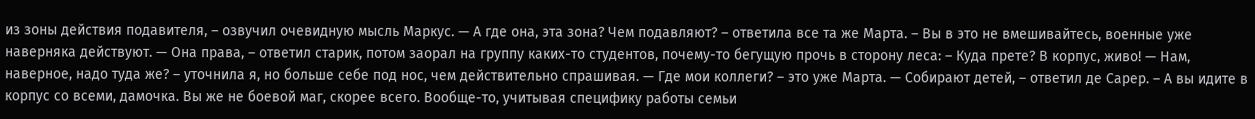из зоны действия подавителя, – озвучил очевидную мысль Маркус. — А где она, эта зона? Чем подавляют? – ответила все та же Марта. – Вы в это не вмешивайтесь, военные уже наверняка действуют. — Она права, – ответил старик, потом заорал на группу каких-то студентов, почему-то бегущую прочь в сторону леса: – Куда прете? В корпус, живо! — Нам, наверное, надо туда же? – уточнила я, но больше себе под нос, чем действительно спрашивая. — Где мои коллеги? – это уже Марта. — Собирают детей, – ответил де Сарер. – А вы идите в корпус со всеми, дамочка. Вы же не боевой маг, скорее всего. Вообще-то, учитывая специфику работы семьи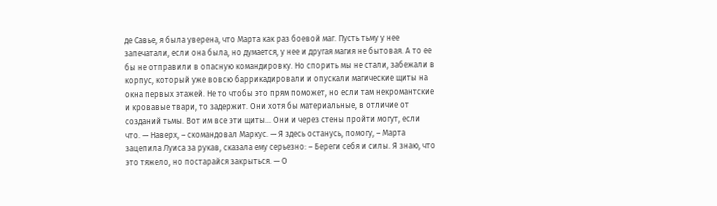де Савье, я была уверена, что Марта как раз боевой маг. Пусть тьму у нее запечатали, если она была, но думается, у нее и другая магия не бытовая. А то ее бы не отправили в опасную командировку. Но спорить мы не стали, забежали в корпус, который уже вовсю баррикадировали и опускали магические щиты на окна первых этажей. Не то чтобы это прям поможет, но если там некромантские и кровавые твари, то задержит. Они хотя бы материальные, в отличие от созданий тьмы. Вот им все эти щиты… Они и через стены пройти могут, если что. — Наверх, – скомандовал Маркус. — Я здесь останусь, помогу, – Марта зацепила Луиса за рукав, сказала ему серьезно: – Береги себя и силы. Я знаю, что это тяжело, но постарайся закрыться. — О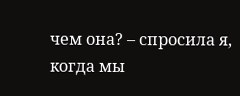чем она? – спросила я, когда мы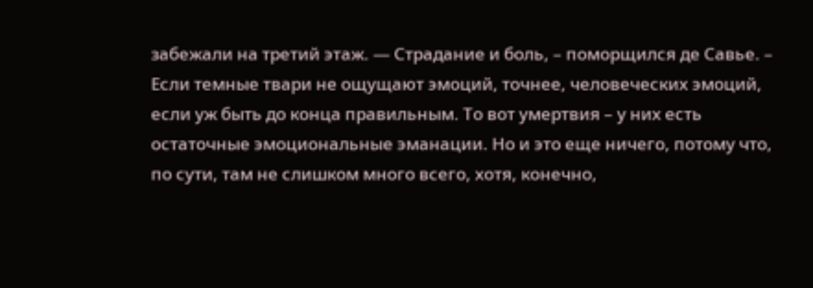забежали на третий этаж. — Страдание и боль, – поморщился де Савье. – Если темные твари не ощущают эмоций, точнее, человеческих эмоций, если уж быть до конца правильным. То вот умертвия – у них есть остаточные эмоциональные эманации. Но и это еще ничего, потому что, по сути, там не слишком много всего, хотя, конечно,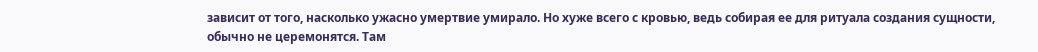зависит от того, насколько ужасно умертвие умирало. Но хуже всего с кровью, ведь собирая ее для ритуала создания сущности, обычно не церемонятся. Там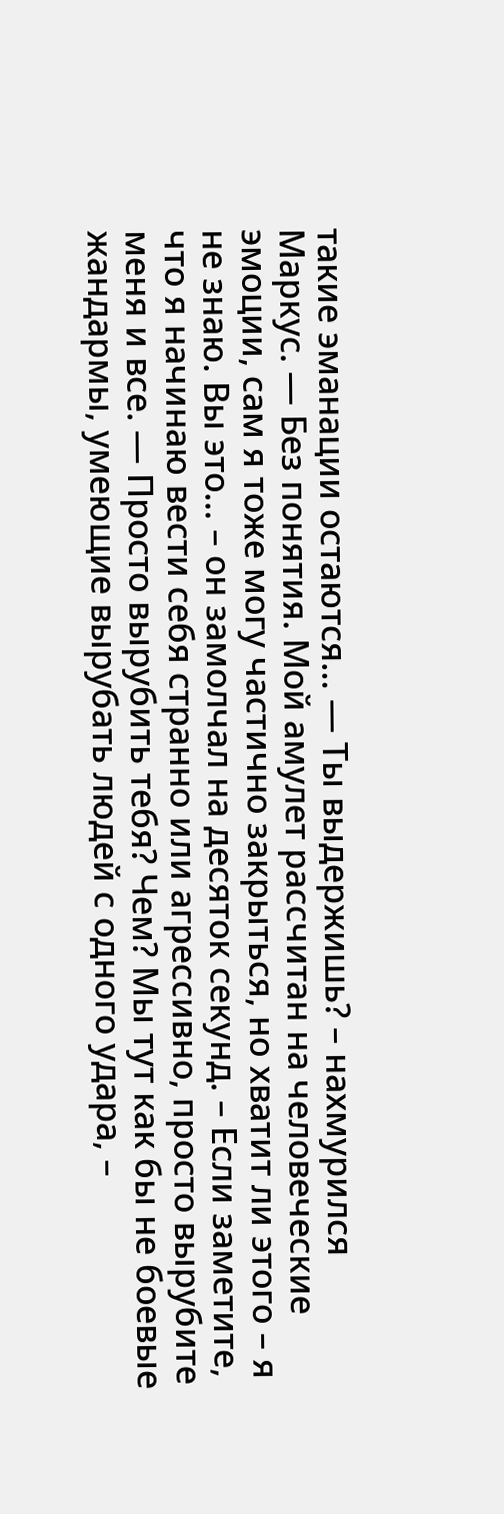такие эманации остаются… — Ты выдержишь? – нахмурился Маркус. — Без понятия. Мой амулет рассчитан на человеческие эмоции, сам я тоже могу частично закрыться, но хватит ли этого – я не знаю. Вы это… – он замолчал на десяток секунд. – Если заметите, что я начинаю вести себя странно или агрессивно, просто вырубите меня и все. — Просто вырубить тебя? Чем? Мы тут как бы не боевые жандармы, умеющие вырубать людей с одного удара, –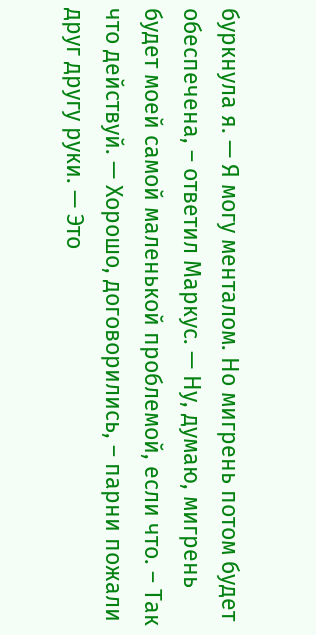буркнула я. — Я могу менталом. Но мигрень потом будет обеспечена, – ответил Маркус. — Ну, думаю, мигрень будет моей самой маленькой проблемой, если что. – Так что действуй. — Хорошо, договорились, – парни пожали друг другу руки. — Это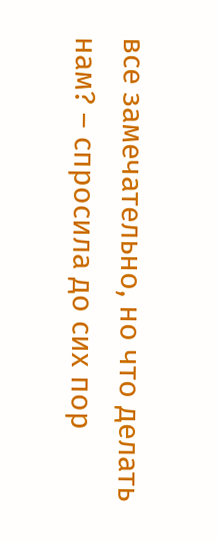все замечательно, но что делать нам? – спросила до сих пор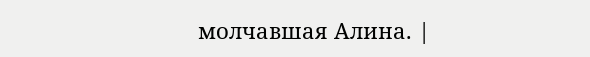молчавшая Алина. |